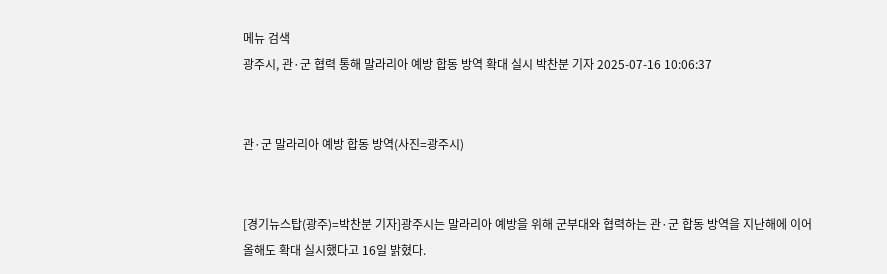메뉴 검색
광주시, 관·군 협력 통해 말라리아 예방 합동 방역 확대 실시 박찬분 기자 2025-07-16 10:06:37


관·군 말라리아 예방 합동 방역(사진=광주시)


[경기뉴스탑(광주)=박찬분 기자]광주시는 말라리아 예방을 위해 군부대와 협력하는 관·군 합동 방역을 지난해에 이어 올해도 확대 실시했다고 16일 밝혔다.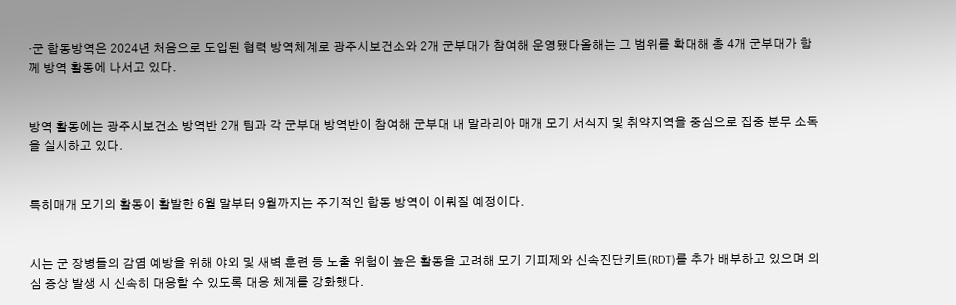·군 합동방역은 2024년 처음으로 도입된 협력 방역체계로 광주시보건소와 2개 군부대가 참여해 운영됐다올해는 그 범위를 확대해 총 4개 군부대가 함께 방역 활동에 나서고 있다.


방역 활동에는 광주시보건소 방역반 2개 팀과 각 군부대 방역반이 참여해 군부대 내 말라리아 매개 모기 서식지 및 취약지역을 중심으로 집중 분무 소독을 실시하고 있다.


특히매개 모기의 활동이 활발한 6월 말부터 9월까지는 주기적인 합동 방역이 이뤄질 예정이다.


시는 군 장병들의 감염 예방을 위해 야외 및 새벽 훈련 등 노출 위험이 높은 활동을 고려해 모기 기피제와 신속진단키트(RDT)를 추가 배부하고 있으며 의심 증상 발생 시 신속히 대응할 수 있도록 대응 체계를 강화했다.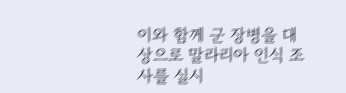이와 함께 군 장병을 대상으로 말라리아 인식 조사를 실시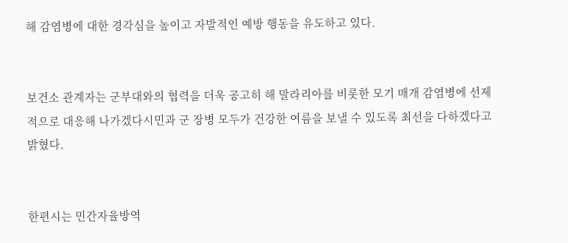해 감염병에 대한 경각심을 높이고 자발적인 예방 행동을 유도하고 있다.


보건소 관계자는 군부대와의 협력을 더욱 공고히 해 말라리아를 비롯한 모기 매개 감염병에 선제적으로 대응해 나가겠다시민과 군 장병 모두가 건강한 여름을 보낼 수 있도록 최선을 다하겠다고 밝혔다.


한편시는 민간자율방역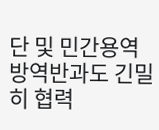단 및 민간용역방역반과도 긴밀히 협력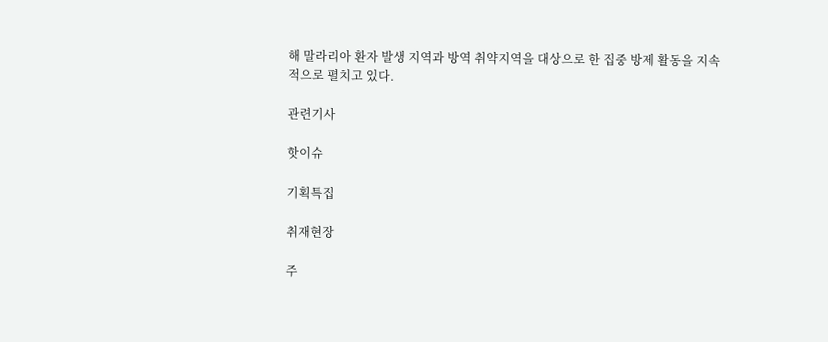해 말라리아 환자 발생 지역과 방역 취약지역을 대상으로 한 집중 방제 활동을 지속적으로 펼치고 있다.

관련기사

핫이슈

기획특집

취재현장

주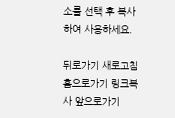소를 선택 후 복사하여 사용하세요.

뒤로가기 새로고침 홈으로가기 링크복사 앞으로가기